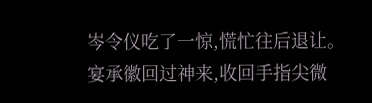岑令仪吃了一惊,慌忙往后退让。
宴承徽回过神来,收回手指尖微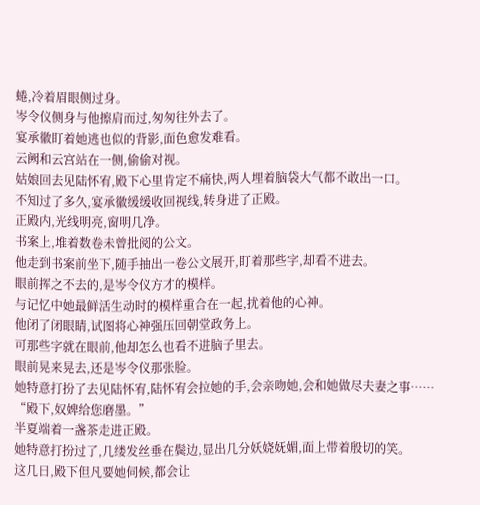蜷,冷着眉眼侧过身。
岑令仪侧身与他擦肩而过,匆匆往外去了。
宴承徽盯着她逃也似的背影,面色愈发难看。
云阙和云宫站在一侧,偷偷对视。
姑娘回去见陆怀宥,殿下心里肯定不痛快,两人埋着脑袋大气都不敢出一口。
不知过了多久,宴承徽缓缓收回视线,转身进了正殿。
正殿内,光线明亮,窗明几净。
书案上,堆着数卷未曾批阅的公文。
他走到书案前坐下,随手抽出一卷公文展开,盯着那些字,却看不进去。
眼前挥之不去的,是岑令仪方才的模样。
与记忆中她最鲜活生动时的模样重合在一起,扰着他的心神。
他闭了闭眼睛,试图将心神强压回朝堂政务上。
可那些字就在眼前,他却怎么也看不进脑子里去。
眼前晃来晃去,还是岑令仪那张脸。
她特意打扮了去见陆怀宥,陆怀宥会拉她的手,会亲吻她,会和她做尽夫妻之事……
“殿下,奴婢给您磨墨。”
半夏端着一盏茶走进正殿。
她特意打扮过了,几缕发丝垂在鬓边,显出几分妖娆妩媚,面上带着殷切的笑。
这几日,殿下但凡要她伺候,都会让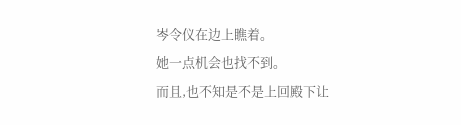岑令仪在边上瞧着。
她一点机会也找不到。
而且,也不知是不是上回殿下让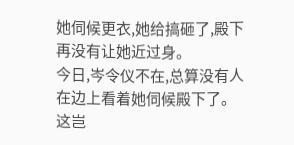她伺候更衣,她给搞砸了,殿下再没有让她近过身。
今日,岑令仪不在,总算没有人在边上看着她伺候殿下了。
这岂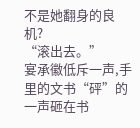不是她翻身的良机?
“滚出去。”
宴承徽低斥一声,手里的文书“砰”的一声砸在书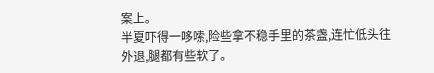案上。
半夏吓得一哆嗦,险些拿不稳手里的茶盏,连忙低头往外退,腿都有些软了。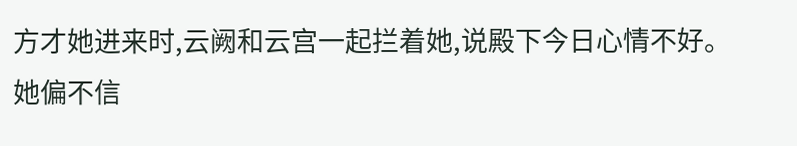方才她进来时,云阙和云宫一起拦着她,说殿下今日心情不好。
她偏不信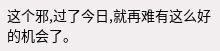这个邪,过了今日,就再难有这么好的机会了。